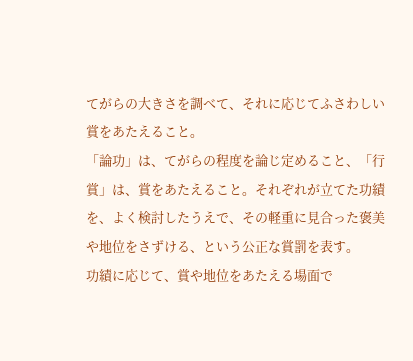てがらの大きさを調べて、それに応じてふさわしい賞をあたえること。
「論功」は、てがらの程度を論じ定めること、「行賞」は、賞をあたえること。それぞれが立てた功績を、よく検討したうえで、その軽重に見合った褒美や地位をさずける、という公正な賞罰を表す。
功績に応じて、賞や地位をあたえる場面で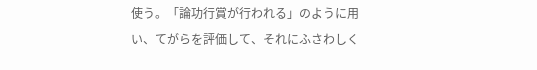使う。「論功行賞が行われる」のように用い、てがらを評価して、それにふさわしく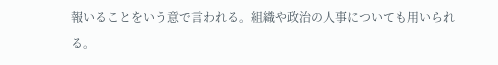報いることをいう意で言われる。組織や政治の人事についても用いられる。